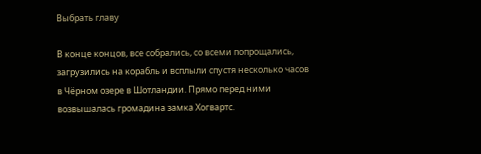Выбрать главу

В конце концов, все собрались, со всеми попрощались, загрузились на корабль и всплыли спустя несколько часов в Чёрном озере в Шотландии. Прямо перед ними возвышалась громадина замка Хогвартс.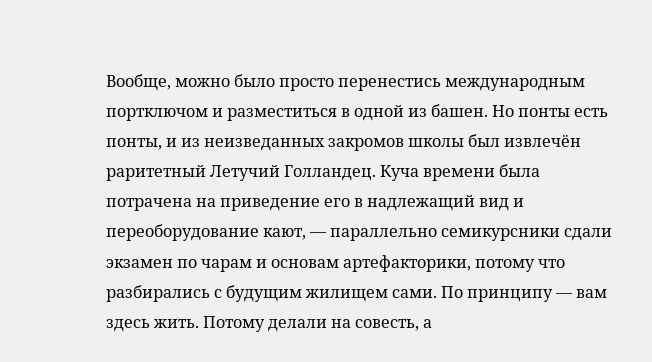Вообще, можно было просто перенестись международным портключом и разместиться в одной из башен. Но понты есть понты, и из неизведанных закромов школы был извлечён раритетный Летучий Голландец. Куча времени была потрачена на приведение его в надлежащий вид и переоборудование кают, — параллельно семикурсники сдали экзамен по чарам и основам артефакторики, потому что разбирались с будущим жилищем сами. По принципу — вам здесь жить. Потому делали на совесть, а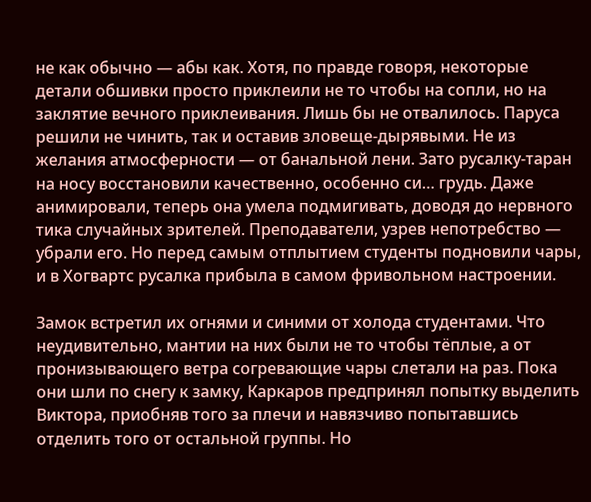не как обычно — абы как. Хотя, по правде говоря, некоторые детали обшивки просто приклеили не то чтобы на сопли, но на заклятие вечного приклеивания. Лишь бы не отвалилось. Паруса решили не чинить, так и оставив зловеще-дырявыми. Не из желания атмосферности — от банальной лени. Зато русалку-таран на носу восстановили качественно, особенно си… грудь. Даже анимировали, теперь она умела подмигивать, доводя до нервного тика случайных зрителей. Преподаватели, узрев непотребство — убрали его. Но перед самым отплытием студенты подновили чары, и в Хогвартс русалка прибыла в самом фривольном настроении.

Замок встретил их огнями и синими от холода студентами. Что неудивительно, мантии на них были не то чтобы тёплые, а от пронизывающего ветра согревающие чары слетали на раз. Пока они шли по снегу к замку, Каркаров предпринял попытку выделить Виктора, приобняв того за плечи и навязчиво попытавшись отделить того от остальной группы. Но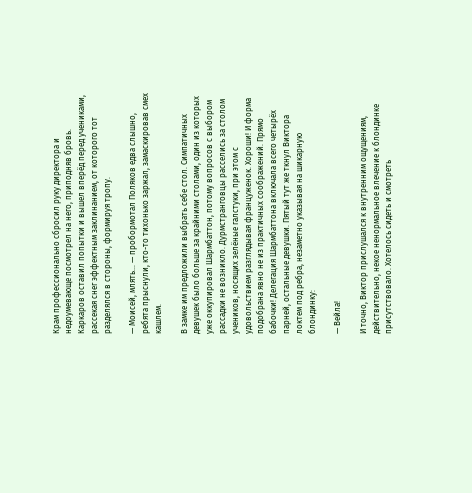Крам профессионально сбросил руку директора и недоумевающе посмотрел на него, приподняв бровь. Каркаров оставил попытки и вышел вперёд перед учениками, рассекая снег эффектным заклинанием, от которого тот разделялся в стороны, формируя тропу.

— Моисей, млять… — пробормотал Поляков едва слышно, ребята прыснули, кто-то тихонько заржал, замаскировав смех кашлем.

В замке им предложили выбрать себе стол. Симпатичных девушек было больше за крайними столами, один из которых уже оккупировал Шармбаттон, потому вопросов с выбором рассадки не возникло. Дурмстранговцы расселись за столом учеников, носящих зелёные галстуки, при этом с удовольствием разглядывая француженок. Хороши! И форма подобрана явно не из практичных соображений. Прямо бабочки! Делегация Шармбаттона включала всего четырёх парней, остальные девушки. Пятый тут же ткнул Виктора локтем под ребра, незаметно указывая на шикарную блондинку:

— Вейла!

И точно, Виктор прислушался к внутренним ощущениям, действительно, некое ненормальное влечение к блондинке присутствовало. Хотелось сидеть и смотреть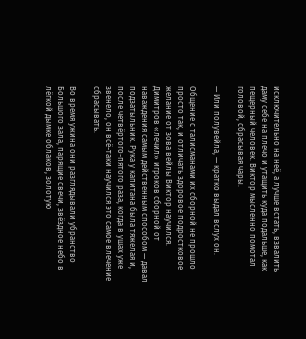исключительно на неё, а лучше встать, взвалить даму себе на плечо и утащить куда подальше, как пещерный человек. Виктор мысленно помотал головой, сбрасывая чары.

— Или полувейла, — кратко выдал вслух он.

Общение с талисманами их сборной не прошло просто так, и отличать здоровое подростковое желание от зова вейлы Виктор научился. Димитров «лечил» игроков сборной от наваждения самым действенным способом — давал подзатыльник. Рука у капитана была тяжелая и, после четвёртого-пятого раза, когда в ушах уже звенело, он всё-таки научился это самое влечение сбрасывать.

Во время ужина они разглядывали убранство Большого зала, парящие свечи, звёздное небо в лёгкой дымке облаков, золотую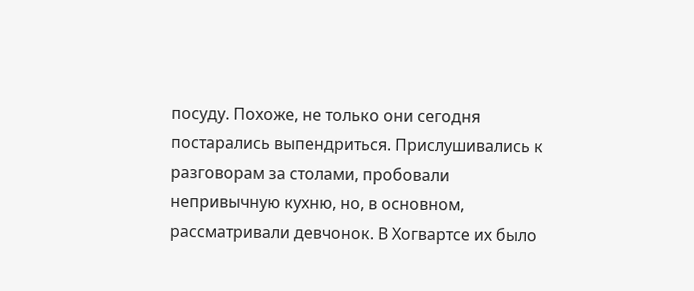посуду. Похоже, не только они сегодня постарались выпендриться. Прислушивались к разговорам за столами, пробовали непривычную кухню, но, в основном, рассматривали девчонок. В Хогвартсе их было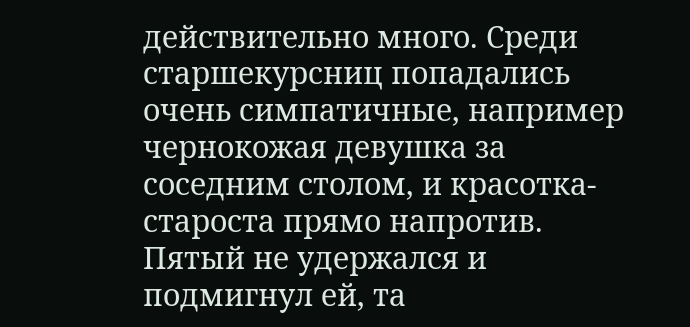действительно много. Среди старшекурсниц попадались очень симпатичные, например чернокожая девушка за соседним столом, и красотка-староста прямо напротив. Пятый не удержался и подмигнул ей, та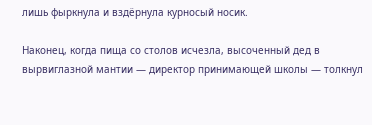лишь фыркнула и вздёрнула курносый носик.

Наконец, когда пища со столов исчезла, высоченный дед в вырвиглазной мантии — директор принимающей школы — толкнул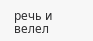речь и велел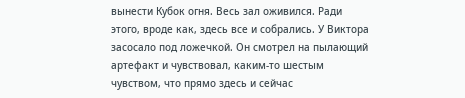вынести Кубок огня. Весь зал оживился. Ради этого, вроде как, здесь все и собрались. У Виктора засосало под ложечкой. Он смотрел на пылающий артефакт и чувствовал, каким-то шестым чувством, что прямо здесь и сейчас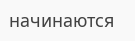начинаются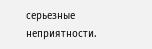серьезные неприятности.